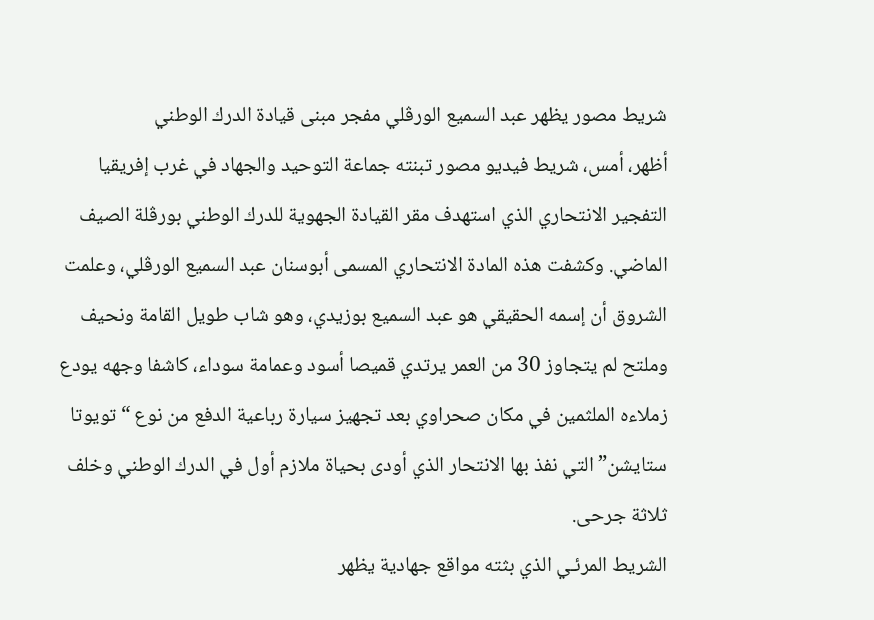شريط مصور يظهر عبد السميع الورڤلي مفجر مبنى قيادة الدرك الوطني
أظهر، أمس، شريط فيديو مصور تبنته جماعة التوحيد والجهاد في غرب إفريقيا التفجير الانتحاري الذي استهدف مقر القيادة الجهوية للدرك الوطني بورڤلة الصيف الماضي. وكشفت هذه المادة الانتحاري المسمى أبوسنان عبد السميع الورڤلي، وعلمت الشروق أن إسمه الحقيقي هو عبد السميع بوزيدي، وهو شاب طويل القامة ونحيف وملتح لم يتجاوز 30 من العمر يرتدي قميصا أسود وعمامة سوداء، كاشفا وجهه يودع زملاءه الملثمين في مكان صحراوي بعد تجهيز سيارة رباعية الدفع من نوع “تويوتا ستايشن” التي نفذ بها الانتحار الذي أودى بحياة ملازم أول في الدرك الوطني وخلف ثلاثة جرحى.
الشريط المرئـي الذي بثته مواقع جهادية يظهر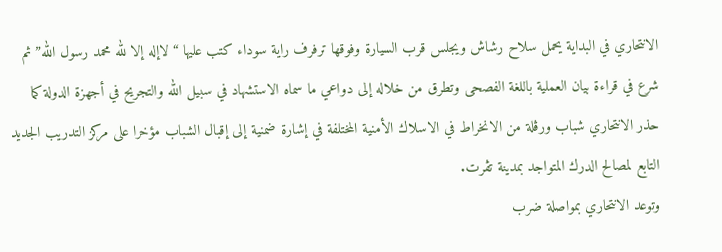الانتحاري في البداية يحمل سلاح رشاش ويجلس قرب السيارة وفوقها ترفرف راية سوداء كتب عليها “لاإله إلا لله محمد رسول الله” ثم شرع في قراءة بيان العملية باللغة الفصحى وتطرق من خلاله إلى دواعي ما سماه الاستشهاد في سبيل الله والتجريح في أجهزة الدولة كما حذر الانتحاري شباب ورڤلة من الانخراط في الاسلاك الأمنية المختلفة في إشارة ضمنية إلى إقبال الشباب مؤخرا على مركز التدريب الجديد التابع لمصالح الدرك المتواجد بمدينة تڤرت.
وتوعد الانتحاري بمواصلة ضرب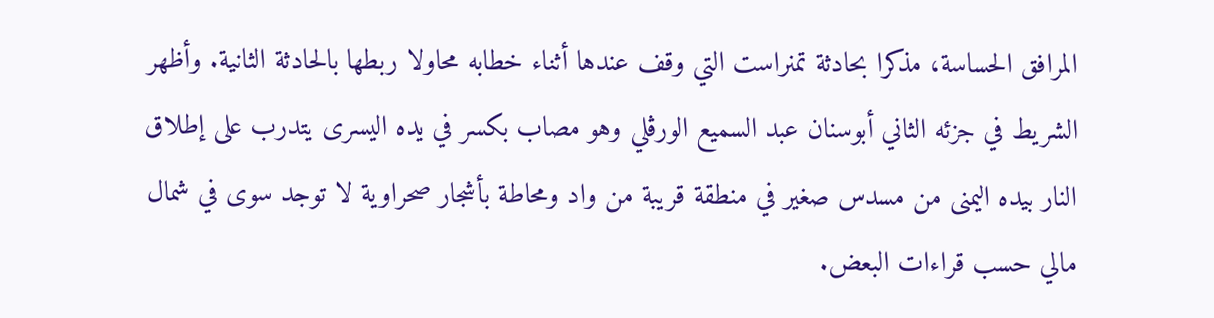المرافق الحساسة، مذكرا بحادثة تمنراست التي وقف عندها أثناء خطابه محاولا ربطها بالحادثة الثانية. وأظهر الشريط في جزئه الثاني أبوسنان عبد السميع الورڤلي وهو مصاب بكسر في يده اليسرى يتدرب على إطلاق النار بيده اليمنى من مسدس صغير في منطقة قريبة من واد ومحاطة بأشجار صحراوية لا توجد سوى في شمال مالي حسب قراءات البعض.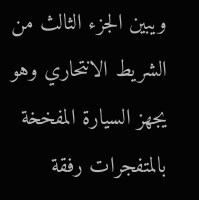ويبين الجزء الثالث من الشريط الانتحاري وهو يجهز السيارة المفخخة بالمتفجرات رفقة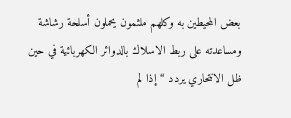بعض المحيطين به وكلهم ملثمون يحملون أسلحة رشاشة ومساعدته على ربط الاسلاك بالدوائر الكهربائية في حين ظل الانتحاري يردد “إذا لم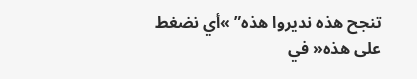تنجح هذه نديروا هذه” »أي نضغط على هذه« في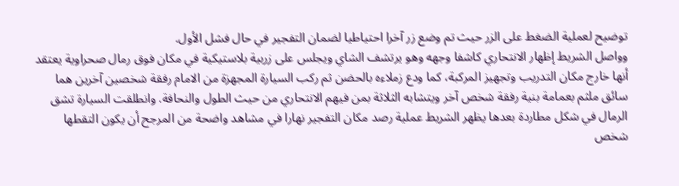توضيح لعملية الضغط على الزر حيث تم وضع زر آخرا احتياطيا لضمان التفجير في حال فشل الأول.
وواصل الشريط إظهار الانتحاري كاشفا وجهه وهو يرتشف الشاي ويجلس على زربية بلاستيكية في مكان فوق رمال صحراوية يعتقد أنها خارج مكان التدريب وتجهيز المركبة، كما ودع زملاءه بالحضن ثم ركب السيارة المجهزة من الامام رفقة شخصين آخرين هما سائق ملثم بعمامة بنية رفقة شخص آخر ويتشابه الثلاثة بمن فيهم الانتحاري من حيث الطول والنحافة. وانطلقت السيارة تشق الرمال في شكل مطاردة بعدها يظهر الشريط عملية رصد مكان التفجير نهارا في مشاهد واضحة من المرجح أن يكون التقطها شخص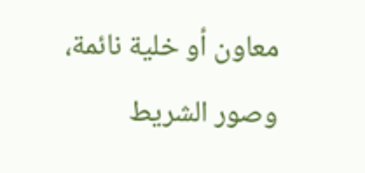معاون أو خلية نائمة، وصور الشريط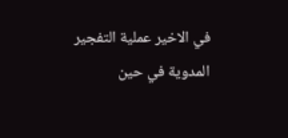في الاخير عملية التفجير المدوية في حين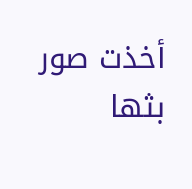أخذت صور بثها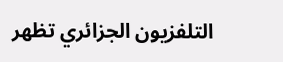التلفزيون الجزائري تظهر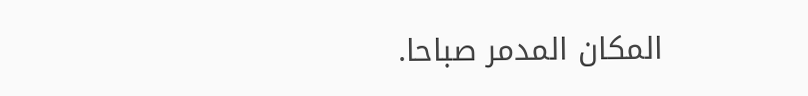المكان المدمر صباحا.